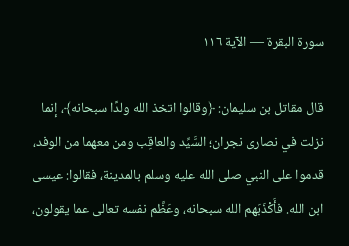سورة البقرة — الآية ١١٦

قال مقاتل بن سليمان: ﴿وقالوا اتخذ الله ولدًا سبحانه﴾، إنما نزلت في نصارى نجران؛ السَّيِّد والعاقِب ومن معهما من الوفد، قدموا على النبي صلى الله عليه وسلم بالمدينة، فقالوا: عيسى ابن الله. فأَكْذَبَهم الله سبحانه، وعَظَّم نفسه تعالى عما يقولون،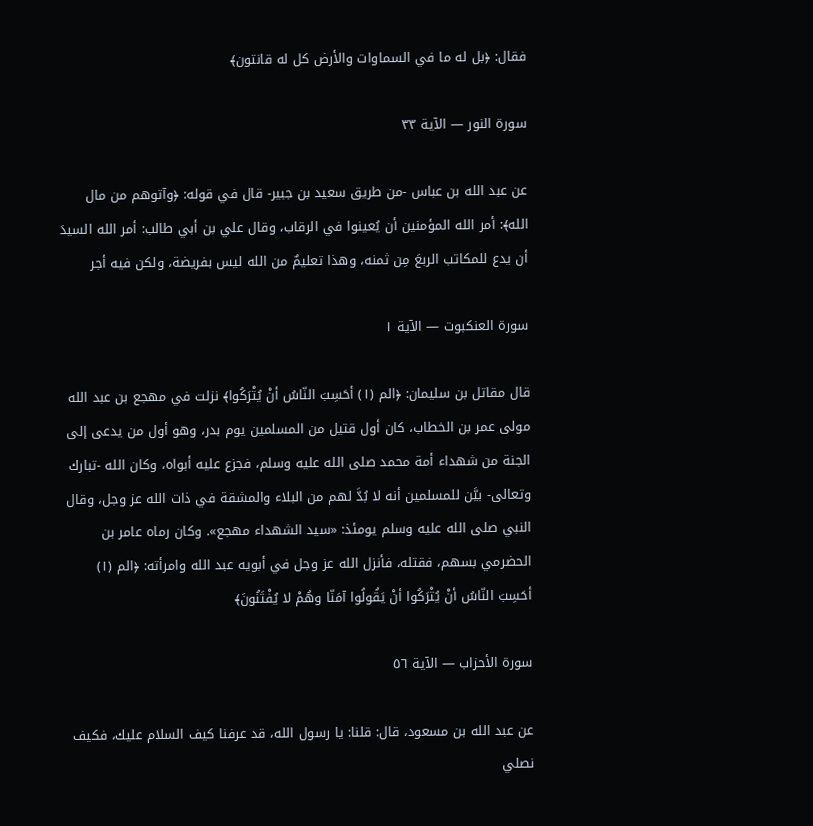فقال: ﴿بل له ما في السماوات والأرض كل له قانتون﴾

سورة النور — الآية ٣٣

عن عبد الله بن عباس -من طريق سعيد بن جبير- قال في قوله: ﴿وآتوهم من مال الله﴾: أمر الله المؤمنين أن يُعينوا في الرقاب، وقال علي بن أبي طالب: أمر الله السيدَ أن يدع للمكاتب الربعَ مِن ثمنه، وهذا تعليمٌ من الله ليس بفريضة، ولكن فيه أجر

سورة العنكبوت — الآية ١

قال مقاتل بن سليمان: ﴿الم (١) أحَسِبَ النّاسُ أنْ يُتْرَكُوا﴾ نزلت في مهجع بن عبد الله مولى عمر بن الخطاب، كان أول قتيل من المسلمين يوم بدر، وهو أول من يدعى إلى الجنة من شهداء أمة محمد صلى الله عليه وسلم، فجزع عليه أبواه، وكان الله -تبارك وتعالى- بيَّن للمسلمين أنه لا بُدَّ لهم من البلاء والمشقة في ذات الله عز وجل، وقال النبي صلى الله عليه وسلم يومئذ: «سيد الشهداء مهجع». وكان رماه عامر بن الحضرمي بسهم، فقتله، فأنزل الله عز وجل في أبويه عبد الله وامرأته: ﴿الم (١) أحَسِبَ النّاسُ أنْ يُتْرَكُوا أنْ يَقُولُوا آمَنّا وهُمْ لا يُفْتَنُونَ﴾

سورة الأحزاب — الآية ٥٦

عن عبد الله بن مسعود، قال: قلنا: يا رسول الله، قد عرفنا كيف السلام عليك، فكيف نصلي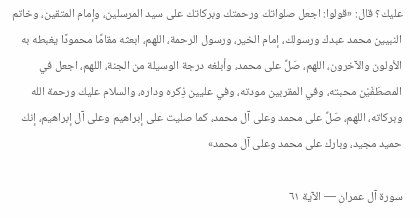عليك؟ قال: «قولوا: اجعل صلواتك ورحمتك وبركاتك على سيد المرسلين، وإمام المتقين، وخاتم النبيين محمد عبدك ورسولك، إمام الخير، ورسول الرحمة، اللهم، ابعثه مقامًا محمودًا يغبطه به الأولون والآخرون، اللهم، صَلِّ على محمد، وأبلغه درجة الوسيلة من الجنة، اللهم، اجعل في المصطَفَيْن محبته، وفي المقربين مودته، وفي عليين ذِكره وداره، والسلام عليك ورحمة الله وبركاته، اللهم، صَلِّ على محمد وعلى آل محمد، كما صليت على إبراهيم وعلى آل إبراهيم، إنك حميد مجيد، وبارك على محمد وعلى آل محمد»

سورة آل عمران — الآية ٦١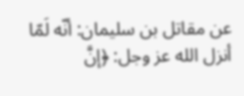عن مقاتل بن سليمان: أنّه لَمّا أنزل الله عز وجل: ﴿إنَّ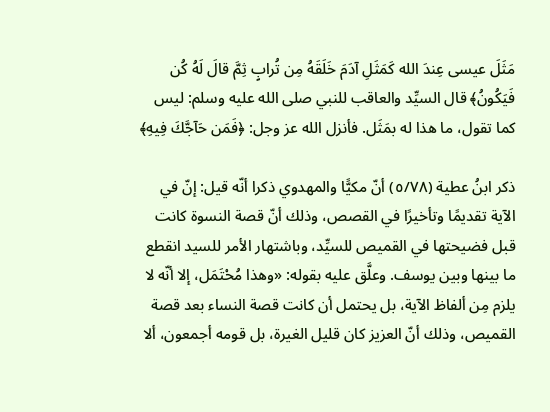مَثَلَ عيسى عِندَ الله كَمَثَلِ آدَمَ خَلَقَهُ مِن تُرابٍ ثِمَّ قالَ لَهُ كُن فَيَكُونُ﴾ قال السيِّد والعاقب للنبي صلى الله عليه وسلم: ليس كما تقول، ما هذا له بمَثَل. فأنزل الله عز وجل: ﴿فَمَن حَآجَّكَ فِيهِ﴾

ذكر ابنُ عطية (٥/٧٨) أنّ مكيًّا والمهدوي ذكرا أنّه قيل: إنّ في الآية تقديمًا وتأخيرًا في القصص، وذلك أنّ قصة النسوة كانت قبل فضيحتها في القميص للسيِّد، وباشتهار الأمر للسيد انقطع ما بينها وبين يوسف. وعلَّق عليه بقوله: «وهذا مُحْتَمَل، إلا أنّه لا يلزم مِن ألفاظ الآية، بل يحتمل أن كانت قصة النساء بعد قصة القميص، وذلك أنّ العزيز كان قليل الغيرة، بل قومه أجمعون، ألا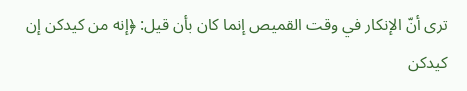ترى أنّ الإنكار في وقت القميص إنما كان بأن قيل: ﴿إنه من كيدكن إن كيدكن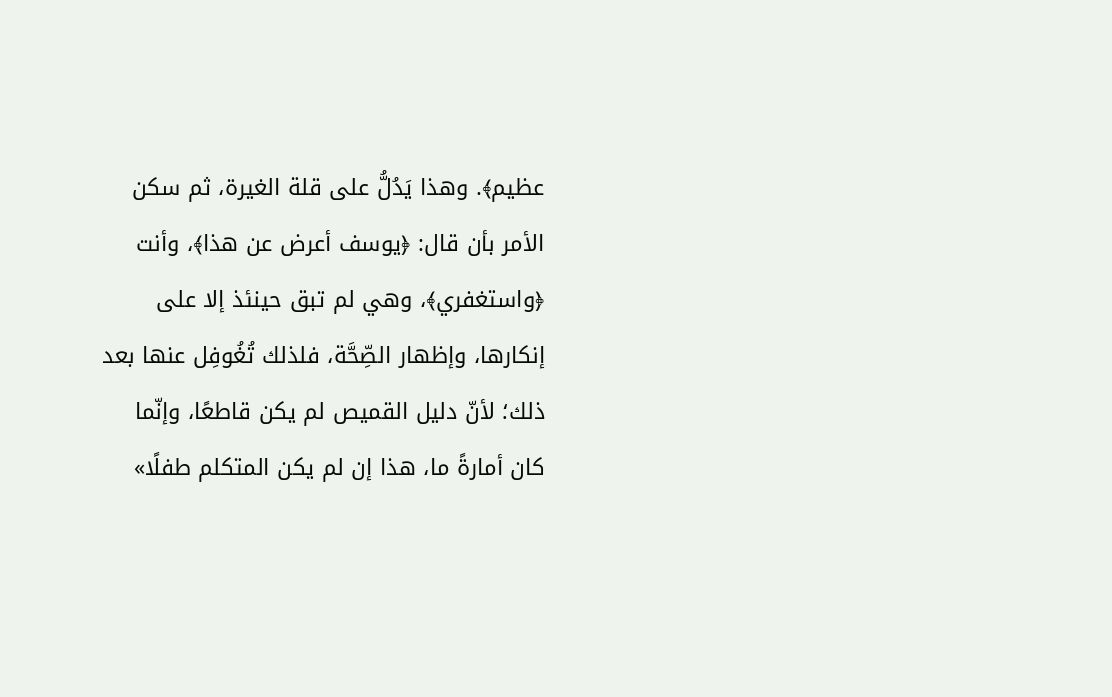عظيم﴾. وهذا يَدُلُّ على قلة الغيرة، ثم سكن الأمر بأن قال: ﴿يوسف أعرض عن هذا﴾، وأنت ﴿واستغفري﴾، وهي لم تبق حينئذ إلا على إنكارها، وإظهار الصِّحَّة، فلذلك تُغُوفِل عنها بعد ذلك؛ لأنّ دليل القميص لم يكن قاطعًا، وإنّما كان أمارةً ما، هذا إن لم يكن المتكلم طفلًا»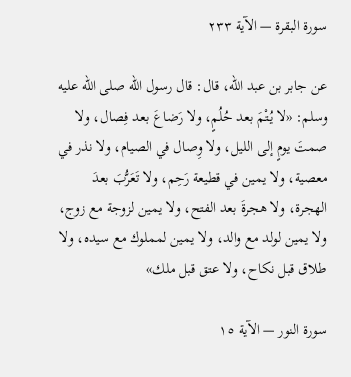سورة البقرة — الآية ٢٣٣

عن جابر بن عبد الله، قال: قال رسول الله صلى الله عليه وسلم: «لا يُتْمَ بعد حُلُمٍ، ولا رَضاعَ بعد فِصال، ولا صمتَ يومٍ إلى الليل، ولا وِصال في الصيام، ولا نذر في معصية، ولا يمين في قطيعة رَحِم، ولا تَعَرُّبَ بعدَ الهجرة، ولا هجرةَ بعد الفتح، ولا يمين لزوجة مع زوج، ولا يمين لولد مع والد، ولا يمين لمملوك مع سيده، ولا طلاق قبل نكاح، ولا عتق قبل ملك»

سورة النور — الآية ١٥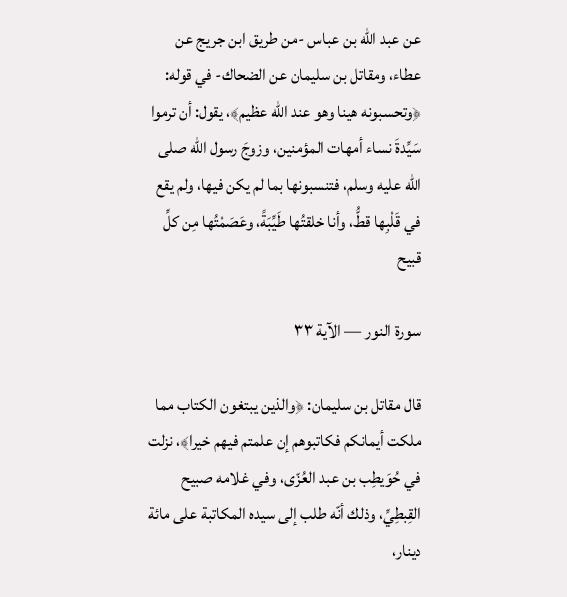عن عبد الله بن عباس -من طريق ابن جريج عن عطاء، ومقاتل بن سليمان عن الضحاك- في قوله: ﴿وتحسبونه هينا وهو عند الله عظيم﴾، يقول: أن ترموا سَيِّدةَ نساء أمهات المؤمنين، وزوجَ رسول الله صلى الله عليه وسلم، فتنسبونها بما لم يكن فيها، ولم يقع في قَلْبِها قطُّ، وأنا خلقتُها طَيِّبَةً، وعَصَمْتُها مِن كلِّ قبيح

سورة النور — الآية ٣٣

قال مقاتل بن سليمان: ﴿والذين يبتغون الكتاب مما ملكت أيمانكم فكاتبوهم إن علمتم فيهم خيرا﴾، نزلت في حُوَيطِب بن عبد العُزّى، وفي غلامه صبيح القِبطِيِّ، وذلك أنّه طلب إلى سيده المكاتبة على مائة دينار،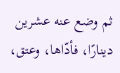ثم وضع عنه عشرين دينارًا، فأدّاها، وعتق،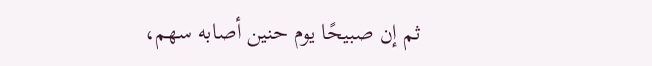ثم إن صبيحًا يوم حنين أصابه سهم،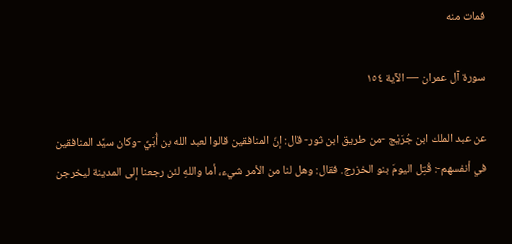فمات منه

سورة آل عمران — الآية ١٥٤

عن عبد الملك ابن جُرَيْج -من طريق ابن ثور- قال: إنّ المنافقين قالوا لعبد الله بن أُبَيِّ -وكان سيَّد المنافقين في أنفسهم-: قُتِل اليومَ بنو الخزرج. فقال: وهل لنا من الأمر شيء، أما واللهِ لئن رجعنا إلى المدينة ليخرجن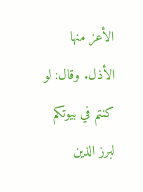الأعز منها الأذل. وقال: لو كنتم في بيوتكم لبرز الذين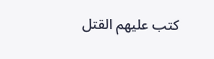كتب عليهم القتل